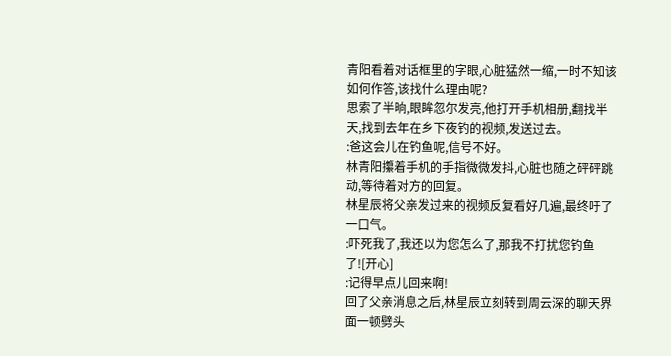青阳看着对话框里的字眼,心脏猛然一缩,一时不知该如何作答,该找什么理由呢?
思索了半晌,眼眸忽尔发亮,他打开手机相册,翻找半天,找到去年在乡下夜钓的视频,发送过去。
:爸这会儿在钓鱼呢,信号不好。
林青阳攥着手机的手指微微发抖,心脏也随之砰砰跳动,等待着对方的回复。
林星辰将父亲发过来的视频反复看好几遍,最终吁了一口气。
:吓死我了,我还以为您怎么了,那我不打扰您钓鱼了![开心]
:记得早点儿回来啊!
回了父亲消息之后,林星辰立刻转到周云深的聊天界面一顿劈头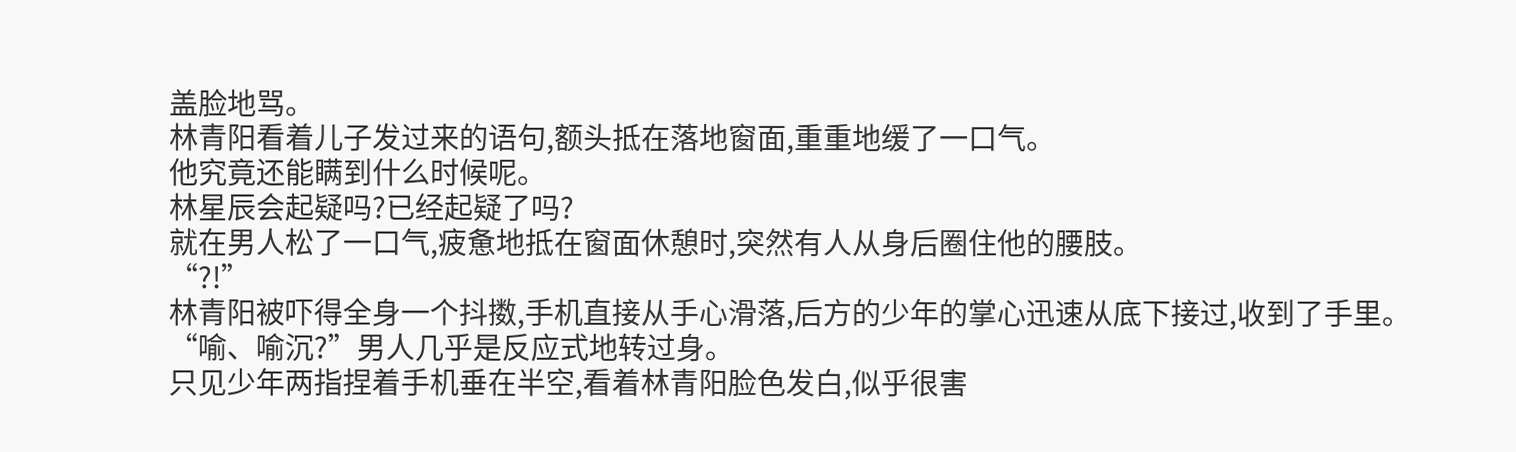盖脸地骂。
林青阳看着儿子发过来的语句,额头抵在落地窗面,重重地缓了一口气。
他究竟还能瞒到什么时候呢。
林星辰会起疑吗?已经起疑了吗?
就在男人松了一口气,疲惫地抵在窗面休憩时,突然有人从身后圈住他的腰肢。
“?!”
林青阳被吓得全身一个抖擞,手机直接从手心滑落,后方的少年的掌心迅速从底下接过,收到了手里。
“喻、喻沉?”男人几乎是反应式地转过身。
只见少年两指捏着手机垂在半空,看着林青阳脸色发白,似乎很害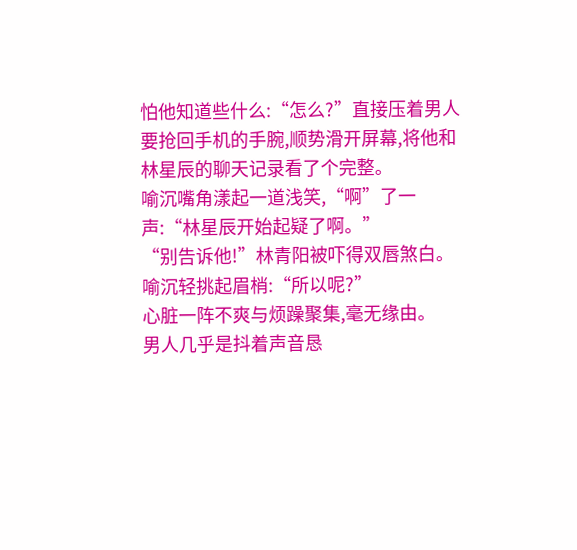怕他知道些什么:“怎么?”直接压着男人要抢回手机的手腕,顺势滑开屏幕,将他和林星辰的聊天记录看了个完整。
喻沉嘴角漾起一道浅笑,“啊”了一声:“林星辰开始起疑了啊。”
“别告诉他!”林青阳被吓得双唇煞白。
喻沉轻挑起眉梢:“所以呢?”
心脏一阵不爽与烦躁聚集,毫无缘由。
男人几乎是抖着声音恳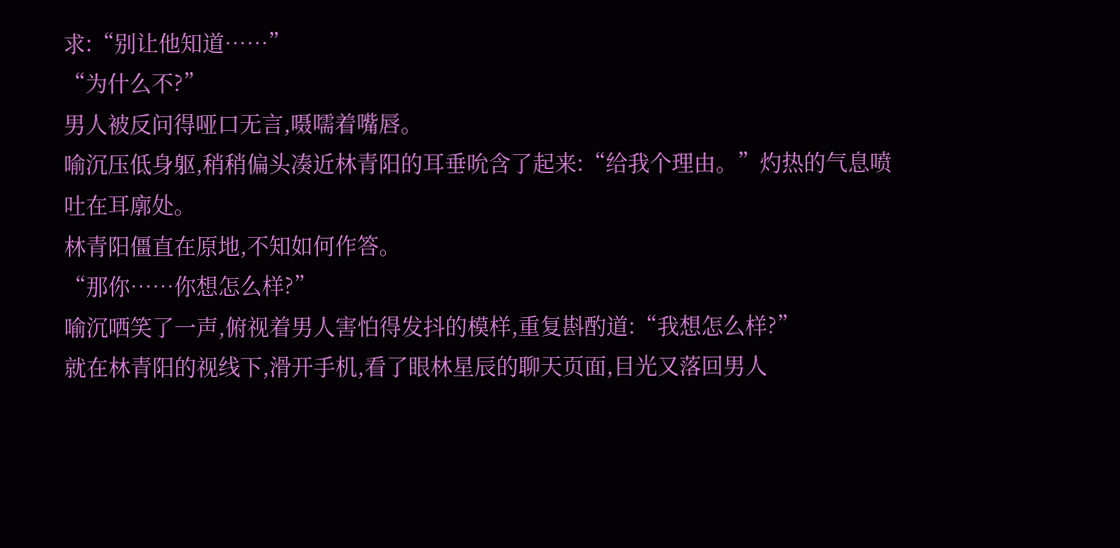求:“别让他知道……”
“为什么不?”
男人被反问得哑口无言,嗫嚅着嘴唇。
喻沉压低身躯,稍稍偏头凑近林青阳的耳垂吮含了起来:“给我个理由。”灼热的气息喷吐在耳廓处。
林青阳僵直在原地,不知如何作答。
“那你……你想怎么样?”
喻沉哂笑了一声,俯视着男人害怕得发抖的模样,重复斟酌道:“我想怎么样?”
就在林青阳的视线下,滑开手机,看了眼林星辰的聊天页面,目光又落回男人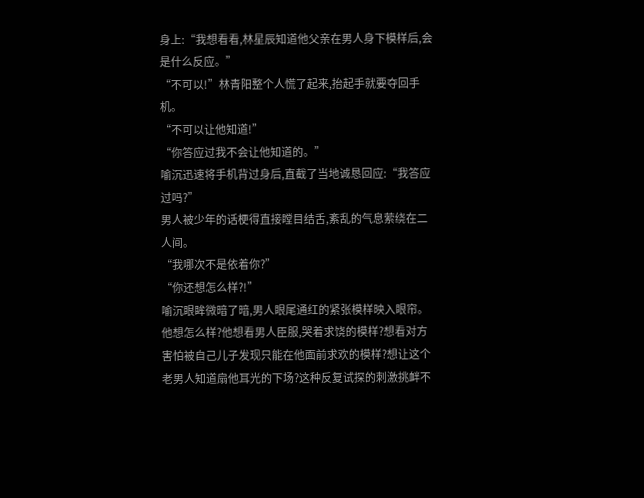身上:“我想看看,林星辰知道他父亲在男人身下模样后,会是什么反应。”
“不可以!”林青阳整个人慌了起来,抬起手就要夺回手机。
“不可以让他知道!”
“你答应过我不会让他知道的。”
喻沉迅速将手机背过身后,直截了当地诚恳回应:“我答应过吗?”
男人被少年的话梗得直接瞠目结舌,紊乱的气息萦绕在二人间。
“我哪次不是依着你?”
“你还想怎么样?!”
喻沉眼眸微暗了暗,男人眼尾通红的紧张模样映入眼帘。
他想怎么样?他想看男人臣服,哭着求饶的模样?想看对方害怕被自己儿子发现只能在他面前求欢的模样?想让这个老男人知道扇他耳光的下场?这种反复试探的刺激挑衅不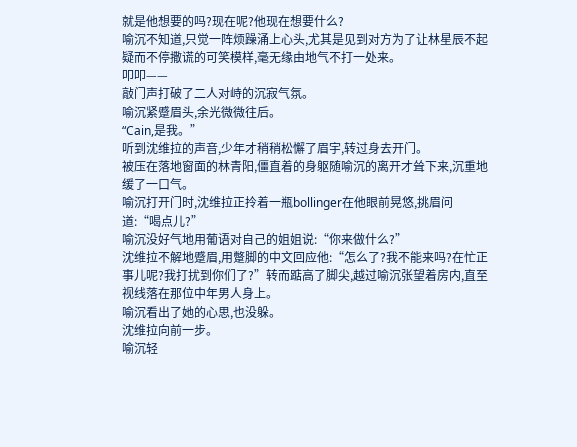就是他想要的吗?现在呢?他现在想要什么?
喻沉不知道,只觉一阵烦躁涌上心头,尤其是见到对方为了让林星辰不起疑而不停撒谎的可笑模样,毫无缘由地气不打一处来。
叩叩——
敲门声打破了二人对峙的沉寂气氛。
喻沉紧蹙眉头,余光微微往后。
“Cain,是我。”
听到沈维拉的声音,少年才稍稍松懈了眉宇,转过身去开门。
被压在落地窗面的林青阳,僵直着的身躯随喻沉的离开才耸下来,沉重地缓了一口气。
喻沉打开门时,沈维拉正拎着一瓶bollinger在他眼前晃悠,挑眉问道:“喝点儿?”
喻沉没好气地用葡语对自己的姐姐说:“你来做什么?”
沈维拉不解地蹙眉,用蹩脚的中文回应他:“怎么了?我不能来吗?在忙正事儿呢?我打扰到你们了?”转而踮高了脚尖,越过喻沉张望着房内,直至视线落在那位中年男人身上。
喻沉看出了她的心思,也没躲。
沈维拉向前一步。
喻沉轻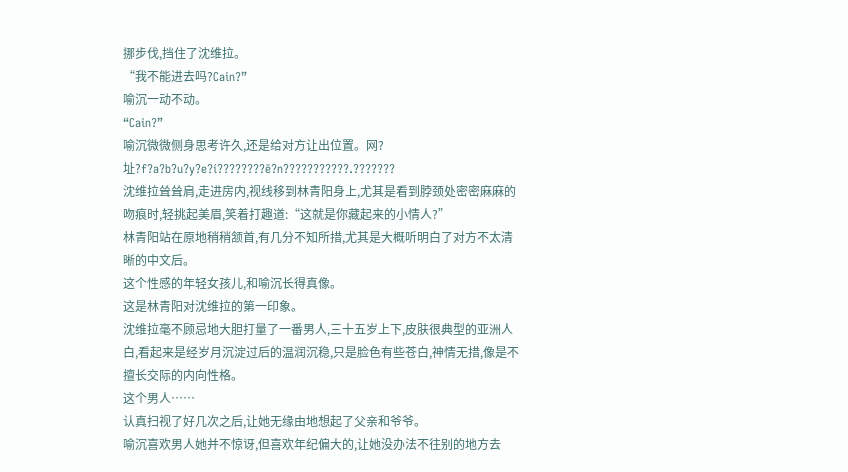挪步伐,挡住了沈维拉。
“我不能进去吗?Cain?”
喻沉一动不动。
“Cain?”
喻沉微微侧身思考许久,还是给对方让出位置。网?址?f?a?b?u?y?e?í????????ē?n???????????.???????
沈维拉耸耸肩,走进房内,视线移到林青阳身上,尤其是看到脖颈处密密麻麻的吻痕时,轻挑起美眉,笑着打趣道:“这就是你藏起来的小情人?”
林青阳站在原地稍稍颔首,有几分不知所措,尤其是大概听明白了对方不太清晰的中文后。
这个性感的年轻女孩儿,和喻沉长得真像。
这是林青阳对沈维拉的第一印象。
沈维拉毫不顾忌地大胆打量了一番男人,三十五岁上下,皮肤很典型的亚洲人白,看起来是经岁月沉淀过后的温润沉稳,只是脸色有些苍白,神情无措,像是不擅长交际的内向性格。
这个男人……
认真扫视了好几次之后,让她无缘由地想起了父亲和爷爷。
喻沉喜欢男人她并不惊讶,但喜欢年纪偏大的,让她没办法不往别的地方去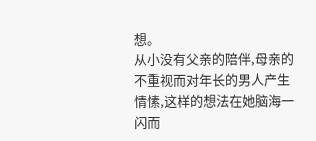想。
从小没有父亲的陪伴,母亲的不重视而对年长的男人产生情愫,这样的想法在她脑海一闪而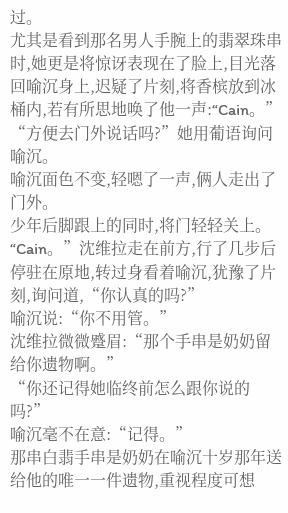过。
尤其是看到那名男人手腕上的翡翠珠串时,她更是将惊讶表现在了脸上,目光落回喻沉身上,迟疑了片刻,将香槟放到冰桶内,若有所思地唤了他一声:“Cain。”
“方便去门外说话吗?”她用葡语询问喻沉。
喻沉面色不变,轻嗯了一声,俩人走出了门外。
少年后脚跟上的同时,将门轻轻关上。
“Cain。”沈维拉走在前方,行了几步后停驻在原地,转过身看着喻沉,犹豫了片刻,询问道,“你认真的吗?”
喻沉说:“你不用管。”
沈维拉微微蹙眉:“那个手串是奶奶留给你遗物啊。”
“你还记得她临终前怎么跟你说的吗?”
喻沉毫不在意:“记得。”
那串白翡手串是奶奶在喻沉十岁那年送给他的唯一一件遗物,重视程度可想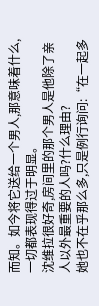而知。如今将它送给一个男人,那意味着什么,一切都表现得过于明显。
沈维拉很好奇,房间里的那个男人是他除了亲人以外最重要的人吗?什么理由?
她也不在乎那么多,只是例行询问:“在一起多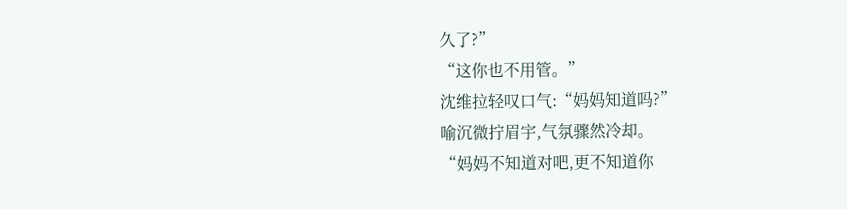久了?”
“这你也不用管。”
沈维拉轻叹口气:“妈妈知道吗?”
喻沉微拧眉宇,气氛骤然冷却。
“妈妈不知道对吧,更不知道你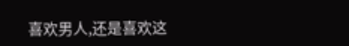喜欢男人,还是喜欢这